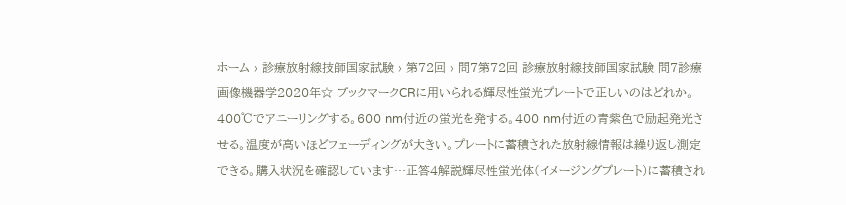ホーム › 診療放射線技師国家試験 › 第72回 › 問7第72回 診療放射線技師国家試験 問7診療画像機器学2020年☆ ブックマークCRに用いられる輝尽性蛍光プレートで正しいのはどれか。400℃でアニーリングする。600 nm付近の蛍光を発する。400 nm付近の青紫色で励起発光させる。温度が高いほどフェーディングが大きい。プレートに蓄積された放射線情報は繰り返し測定できる。購入状況を確認しています…正答4解説輝尽性蛍光体(イメージングプレート)に蓄積され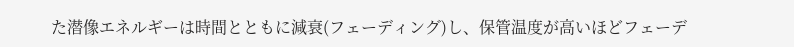た潜像エネルギーは時間とともに減衰(フェーディング)し、保管温度が高いほどフェーデ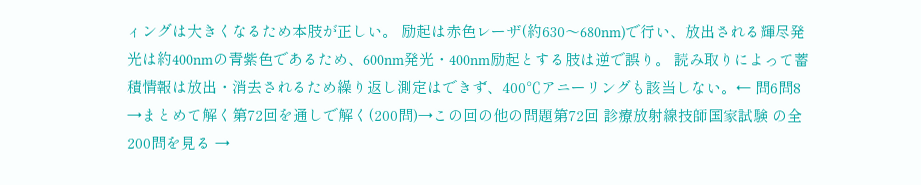ィングは大きくなるため本肢が正しい。 励起は赤色レーザ(約630〜680nm)で行い、放出される輝尽発光は約400nmの青紫色であるため、600nm発光・400nm励起とする肢は逆で誤り。 読み取りによって蓄積情報は放出・消去されるため繰り返し測定はできず、400℃アニーリングも該当しない。← 問6問8 →まとめて解く第72回を通しで解く(200問)→この回の他の問題第72回 診療放射線技師国家試験 の全200問を見る →